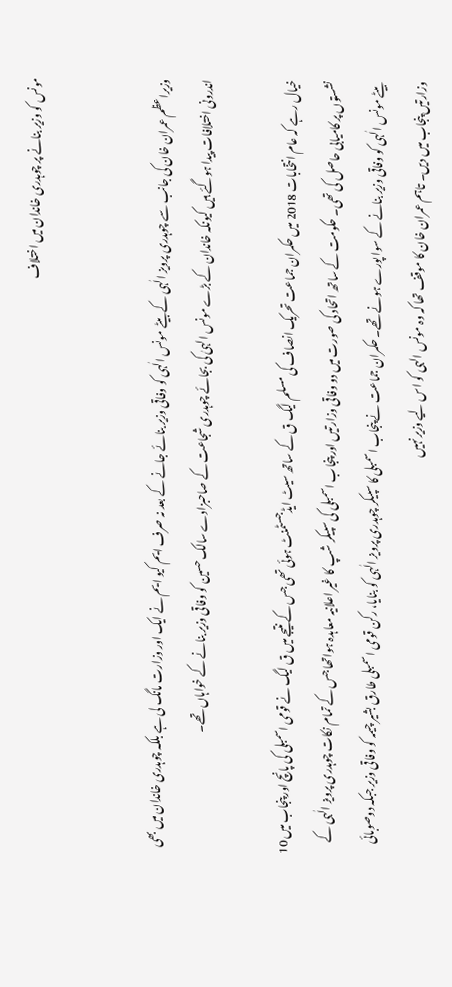مونس کو وزیر بنانے پر چوہدری خاندان میں اختلاف


وزیراعظم عمران خان کی جانب سے چوہدری پرویز الٰہی کے بیٹے مونس الٰہی کو وفاقی وزیر بنائے جانے کے بعد نہ صرف ایم کیو ایم نے ایک اور وزارت مانگ لی ہے بلکہ چوہدری خاندان میں بھی اندرونی اختلافات پیدا ہوگئے ہیں کیونکہ خاندان کے بڑے مونس الہیٰ کی بجائے چوہدری شجاعت کے صاحبزادے سالک حسین کو وفاقی وزیر بنانے کے خواہاں تھے۔

خیال رہے کہ عام انتخابات 2018 میں حکمران جماعت تحریک انصاف کی مسلم لیگ ق کے ساتھ سیٹ ایڈجسٹمنٹ ہوئی تھی جس کے نتیجے میں ق لیگ نے قومی اسمبلی کی پانچ اور پنجاب میں 10 نشستوں پر کامیابی حاصل کی تھی۔ حکومت کے ساتھ اتحاد کی صورت میں دو وفاقی وزارتیں اور پنجاب اسمبلی کی سپیکر شپ کا غیر اعلانیہ معاہدہ ہواتھا جس کے تمام نکات چوہدری پرویز الٰہی کے بیٹے مونس الٰہی کو وفاقی وزیر بنانے کے سوا پورے ہونے تھے۔ حکمران جماعت نے پنجاب اسمبلی کا سپیکر چوہدری پرویز الٰہی کو بنایا، رکن قومی اسمبلی طارق بشیر چیمہ کو وفاقی وزیر جبکہ دوصوبائی وزارتیں پنجاب میں دیں۔ تاہم عمران خان کا موقف تھا کہ وہ مونس الہی کو اس لیے وزیر نہیں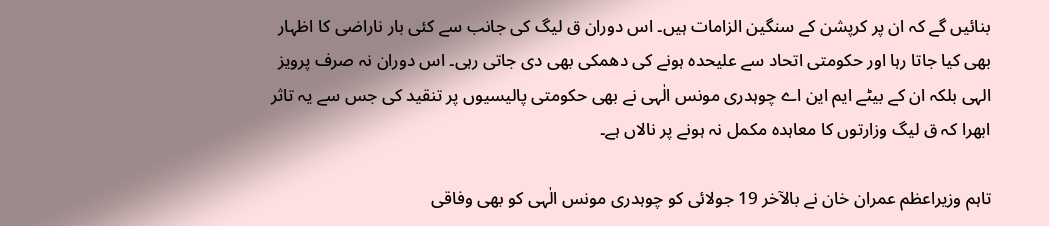بنائیں گے کہ ان پر کرپشن کے سنگین الزامات ہیں۔ اس دوران ق لیگ کی جانب سے کئی بار ناراضی کا اظہار بھی کیا جاتا رہا اور حکومتی اتحاد سے علیحدہ ہونے کی دھمکی بھی دی جاتی رہی۔ اس دوران نہ صرف پرویز الہی بلکہ ان کے بیٹے ایم این اے چوہدری مونس الٰہی نے بھی حکومتی پالیسیوں پر تنقید کی جس سے یہ تاثر ابھرا کہ ق لیگ وزارتوں کا معاہدہ مکمل نہ ہونے پر نالاں ہے۔

تاہم وزیراعظم عمران خان نے بالآخر 19 جولائی کو چوہدری مونس الٰہی کو بھی وفاقی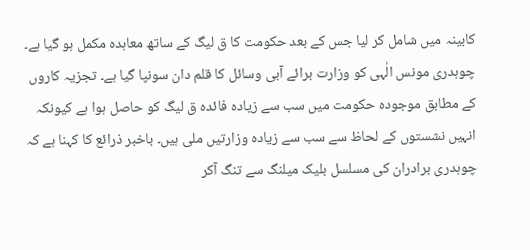کابینہ میں شامل کر لیا جس کے بعد حکومت کا ق لیگ کے ساتھ معاہدہ مکمل ہو گیا ہے۔ چوہدری مونس الٰہی کو وزارت برائے آبی وسائل کا قلم دان سونپا گیا ہے۔ تجزیہ کاروں کے مطابق موجودہ حکومت میں سب سے زیادہ فائدہ ق لیگ کو حاصل ہوا ہے کیونکہ انہیں نشستوں کے لحاظ سے سب سے زیادہ وزارتیں ملی ہیں۔ باخبر ذرائع کا کہنا ہے کہ چوہدری برادران کی مسلسل بلیک میلنگ سے تنگ آکر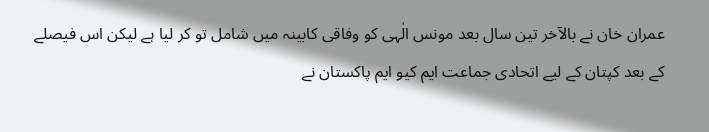عمران خان نے بالآخر تین سال بعد مونس الٰہی کو وفاقی کابینہ میں شامل تو کر لیا ہے لیکن اس فیصلے کے بعد کپتان کے لیے اتحادی جماعت ایم کیو ایم پاکستان نے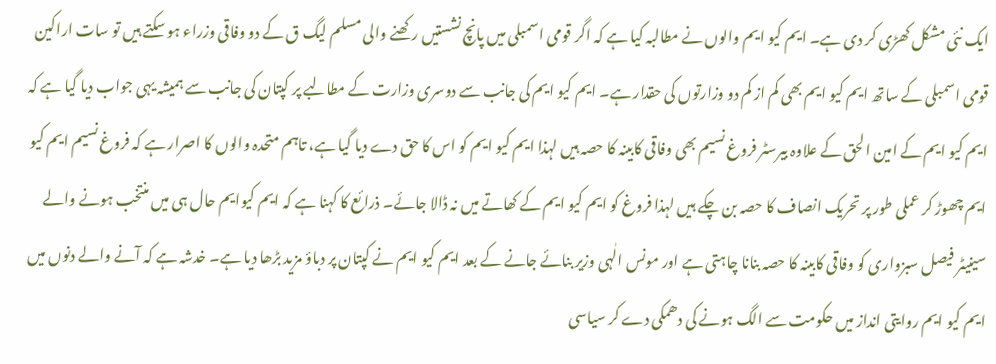ایک نئی مشکل کھڑی کر دی ہے۔ ایم کیو ایم والوں نے مطالبہ کیا ہے کہ اگر قومی اسمبلی میں پانچ نشستیں رکھنے والی مسلم لیگ ق کے دو وفاقی وزراء ہو سکتے ہیں تو سات اراکین قومی اسمبلی کے ساتھ ایم کیو ایم بھی کم از کم دو وزارتوں کی حقدار ہے۔ ایم کیو ایم کی جانب سے دوسری وزارت کے مطالبے پر کپتان کی جانب سے ہمیشہ یہی جواب دیا گیا ہے کہ ایم کیو ایم کے امین الحق کے علاوہ بیرسٹر فروغ نسیم بھی وفاقی کابینہ کا حصہ ہیں لہذا ایم کیو ایم کو اس کا حق دے دیا گیا ہے، تاہم متحدہ والوں کا اصرار ہے کہ فروغ نسیم ایم کیو ایم چھوڑ کر عملی طور پر تحریک انصاف کا حصہ بن چکے ہیں لہذا فروغ کو ایم کیو ایم کے کھاتے میں نہ ڈالا جائے۔ ذرائع کا کہنا ہے کہ ایم کیوایم حال ہی میں منتخب ہونے والے سینیٹر فیصل سبزواری کو وفاقی کابینہ کا حصہ بنانا چاہتی ہے اور مونس الٰہی وزیر بنائے جانے کے بعد ایم کیو ایم نے کپتان پر دباؤ مزید بڑھا دیا ہے۔ خدشہ ہے کہ آنے والے دنوں میں ایم کیو ایم روایتی انداز میں حکومت سے الگ ہونے کی دھمکی دے کر سیاسی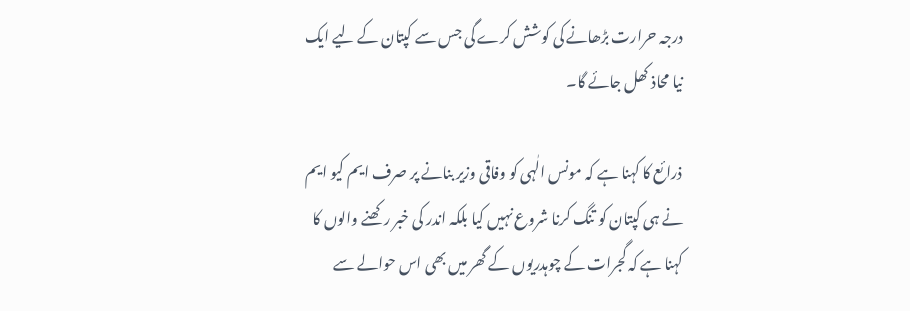درجہ حرارت بڑھانے کی کوشش کرے گی جس سے کپتان کے لیے ایک نیا محاذ کھل جائے گا۔

ذرائع کا کہنا ہے کہ مونس الٰہی کو وفاقی وزیر بنانے پر صرف ایم کیو ایم نے ہی کپتان کو تنگ کرنا شروع نہیں کیا بلکہ اندر کی خبر رکھنے والوں کا کہنا ہے کہ گجرات کے چوہدریوں کے گھر میں بھی اس حوالے سے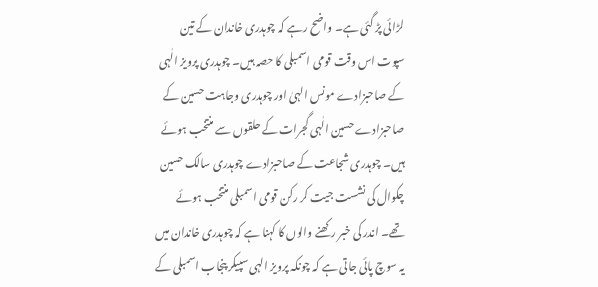لڑائی پڑ گئی ہے۔ واضح رہے کہ چوہدری خاندان کے تین سپوت اس وقت قومی اسمبلی کا حصہ ہیں۔ چوہدری پرویز الٰہی کے صاحبزادے مونس الہیٰ اور چوہدری وجاہت حسین کے صاحبزادے حسین الٰہی گجرات کے حلقوں سے منتخب ہوئے ہیں۔ چوہدری شجاعت کے صاحبزادے چوہدری سالک حسین چکوال کی نشست جیت کر رکن قومی اسمبلی منتخب ہوئے تھے۔ اندر کی خبر رکھنے والوں کا کہنا ہے کہ چوہدری خاندان میں یہ سوچ پائی جاتی ہے کہ چونکہ پرویز الہی سپیکر پنجاب اسمبلی کے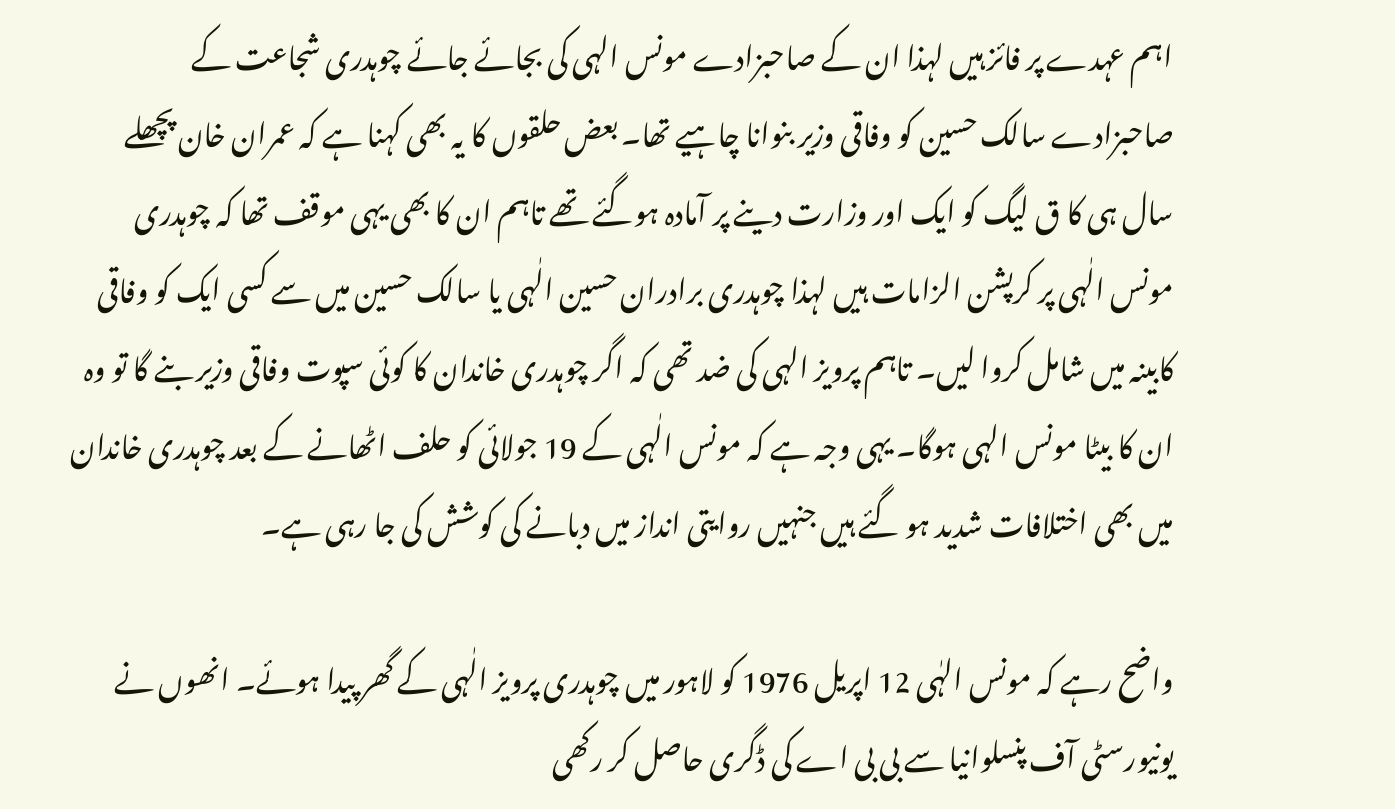اہم عہدے پر فائز ہیں لہذا ان کے صاحبزادے مونس الہی کی بجائے جائے چوہدری شجاعت کے صاحبزادے سالک حسین کو وفاقی وزیر بنوانا چاہیے تھا۔ بعض حلقوں کا یہ بھی کہنا ہے کہ عمران خان پچھلے سال ہی کا ق لیگ کو ایک اور وزارت دینے پر آمادہ ہوگئے تھے تاہم ان کا بھی یہی موقف تھا کہ چوہدری مونس الٰہی پر کرپشن الزامات ہیں لہذا چوہدری برادران حسین الٰہی یا سالک حسین میں سے کسی ایک کو وفاقی کابینہ میں شامل کروا لیں۔ تاہم پرویز الہی کی ضد تھی کہ اگر چوہدری خاندان کا کوئی سپوت وفاقی وزیر بنے گا تو وہ ان کا بیٹا مونس الہی ہوگا۔ یہی وجہ ہے کہ مونس الٰہی کے 19 جولائی کو حلف اٹھانے کے بعد چوہدری خاندان میں بھی اختلافات شدید ہو گئے ہیں جنہیں روایتی انداز میں دبانے کی کوشش کی جا رہی ہے۔

واضح رہے کہ مونس الہٰی 12 اپریل 1976 کو لاہور میں چوہدری پرویز الٰہی کے گھر پیدا ہوئے۔ انھوں نے یونیورسٹی آف پنسلوانیا سے بی بی اے کی ڈگری حاصل کر رکھی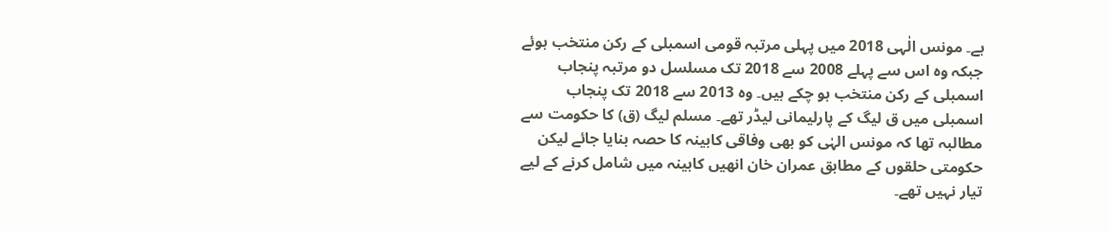ہے۔ مونس الٰہی 2018 میں پہلی مرتبہ قومی اسمبلی کے رکن منتخب ہوئے جبکہ وہ اس سے پہلے 2008 سے 2018 تک مسلسل دو مرتبہ پنجاب اسمبلی کے رکن منتخب ہو چکے ہیں۔ وہ 2013 سے 2018 تک پنجاب اسمبلی میں ق لیگ کے پارلیمانی لیڈر تھے۔ مسلم لیگ (ق) کا حکومت سے مطالبہ تھا کہ مونس الہٰی کو بھی وفاقی کابینہ کا حصہ بنایا جائے لیکن حکومتی حلقوں کے مطابق عمران خان انھیں کابینہ میں شامل کرنے کے لیے تیار نہیں تھے۔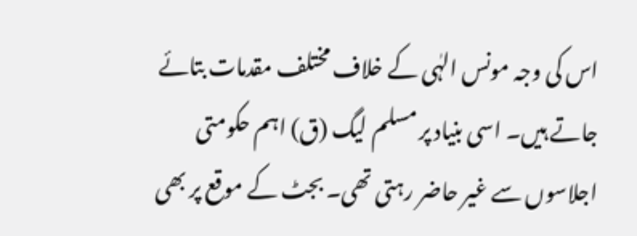اس کی وجہ مونس الہٰی کے خلاف مختلف مقدمات بتائے جاتے ہیں۔ اسی بنیاد پر مسلم لیگ (ق) اہم حکومتی اجلاسوں سے غیر حاضر رہتی تھی۔ بجٹ کے موقع پر بھی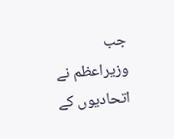جب وزیراعظم نے اتحادیوں کے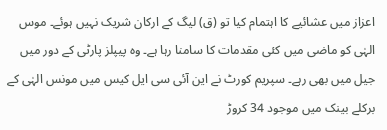اعزاز میں عشائیے کا اہتمام کیا تو (ق) لیگ کے ارکان شریک نہیں ہوئے۔ موس الہٰی کو ماضی میں کئی مقدمات کا سامنا رہا ہے۔ وہ پیپلز پارٹی کے دور میں جیل میں بھی رہے۔ سپریم کورٹ نے این آئی سی ایل کیس میں مونس الہٰی کے برکلے بینک میں موجود 34 کروڑ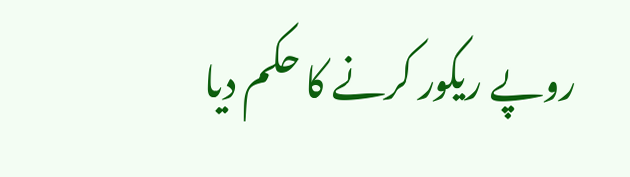روپے ریکور کرنے کا حکم دیا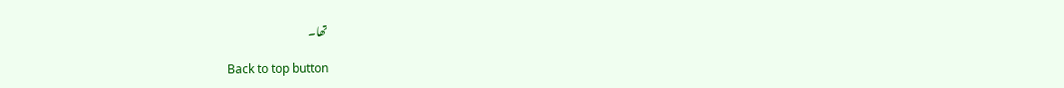تھا۔

Back to top button